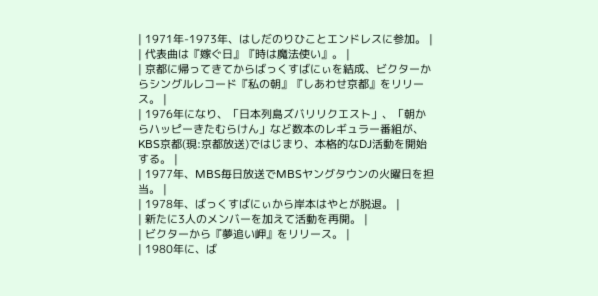| 1971年-1973年、はしだのりひことエンドレスに参加。 |
| 代表曲は『嫁ぐ日』『時は魔法使い』。 |
| 京都に帰ってきてからばっくすばにぃを結成、ビクターからシングルレコード『私の朝』『しあわせ京都』をリリース。 |
| 1976年になり、「日本列島ズバリリクエスト」、「朝からハッピーきたむらけん」など数本のレギュラー番組が、KBS京都(現:京都放送)ではじまり、本格的なDJ活動を開始する。 |
| 1977年、MBS毎日放送でMBSヤングタウンの火曜日を担当。 |
| 1978年、ばっくすばにぃから岸本はやとが脱退。 |
| 新たに3人のメンバーを加えて活動を再開。 |
| ビクターから『夢追い岬』をリリース。 |
| 1980年に、ば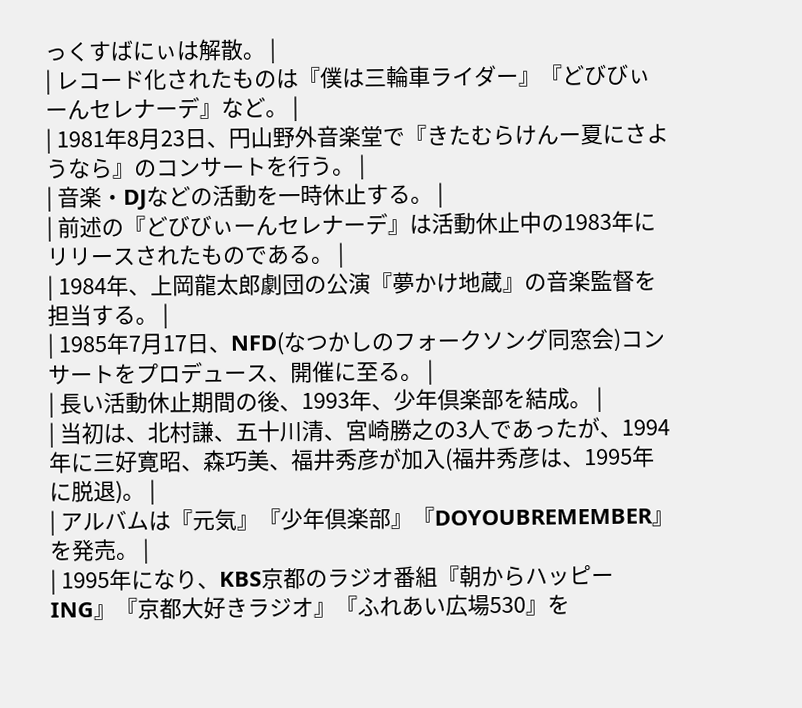っくすばにぃは解散。 |
| レコード化されたものは『僕は三輪車ライダー』『どびびぃーんセレナーデ』など。 |
| 1981年8月23日、円山野外音楽堂で『きたむらけんー夏にさようなら』のコンサートを行う。 |
| 音楽・DJなどの活動を一時休止する。 |
| 前述の『どびびぃーんセレナーデ』は活動休止中の1983年にリリースされたものである。 |
| 1984年、上岡龍太郎劇団の公演『夢かけ地蔵』の音楽監督を担当する。 |
| 1985年7月17日、NFD(なつかしのフォークソング同窓会)コンサートをプロデュース、開催に至る。 |
| 長い活動休止期間の後、1993年、少年倶楽部を結成。 |
| 当初は、北村謙、五十川清、宮崎勝之の3人であったが、1994年に三好寛昭、森巧美、福井秀彦が加入(福井秀彦は、1995年に脱退)。 |
| アルバムは『元気』『少年倶楽部』『DOYOUBREMEMBER』を発売。 |
| 1995年になり、KBS京都のラジオ番組『朝からハッピーING』『京都大好きラジオ』『ふれあい広場530』を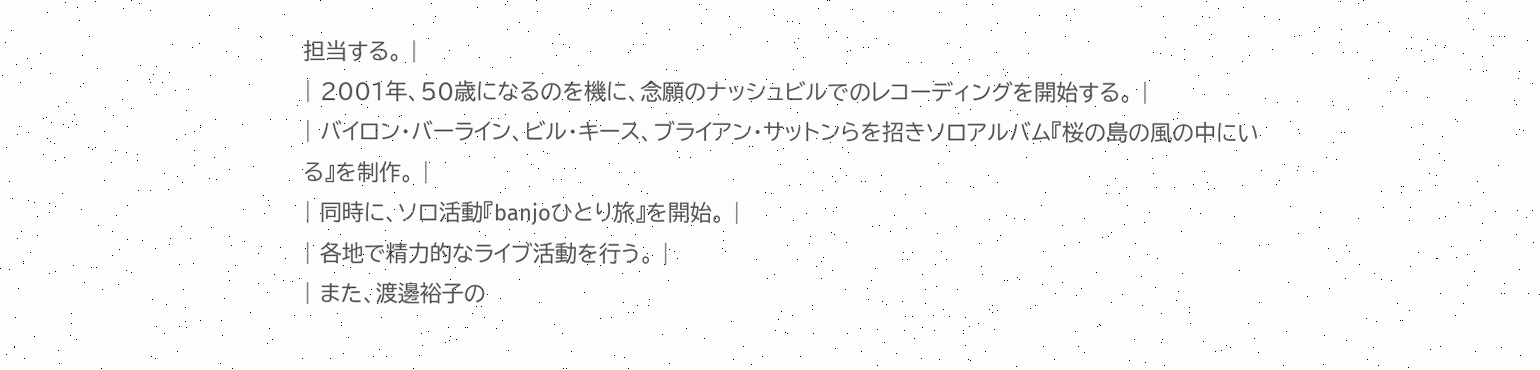担当する。 |
| 2001年、50歳になるのを機に、念願のナッシュビルでのレコーディングを開始する。 |
| バイロン・バーライン、ビル・キース、ブライアン・サットンらを招きソロアルバム『桜の島の風の中にいる』を制作。 |
| 同時に、ソロ活動『banjoひとり旅』を開始。 |
| 各地で精力的なライブ活動を行う。 |
| また、渡邊裕子の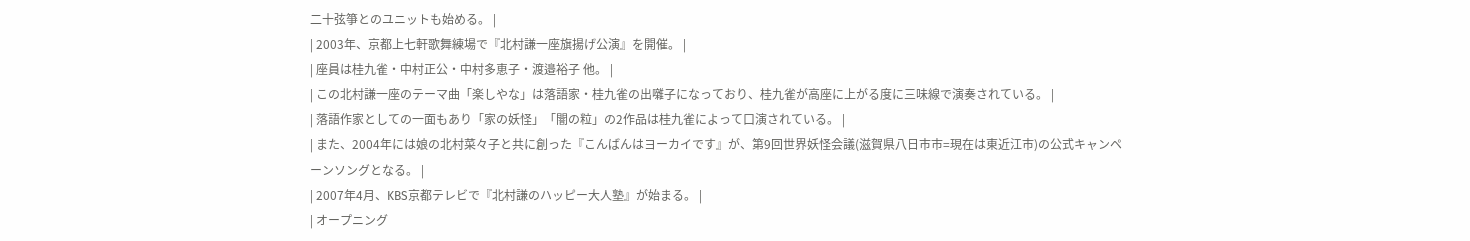二十弦箏とのユニットも始める。 |
| 2003年、京都上七軒歌舞練場で『北村謙一座旗揚げ公演』を開催。 |
| 座員は桂九雀・中村正公・中村多恵子・渡邉裕子 他。 |
| この北村謙一座のテーマ曲「楽しやな」は落語家・桂九雀の出囃子になっており、桂九雀が高座に上がる度に三味線で演奏されている。 |
| 落語作家としての一面もあり「家の妖怪」「闇の粒」の2作品は桂九雀によって口演されている。 |
| また、2004年には娘の北村菜々子と共に創った『こんばんはヨーカイです』が、第9回世界妖怪会議(滋賀県八日市市=現在は東近江市)の公式キャンペーンソングとなる。 |
| 2007年4月、KBS京都テレビで『北村謙のハッピー大人塾』が始まる。 |
| オープニング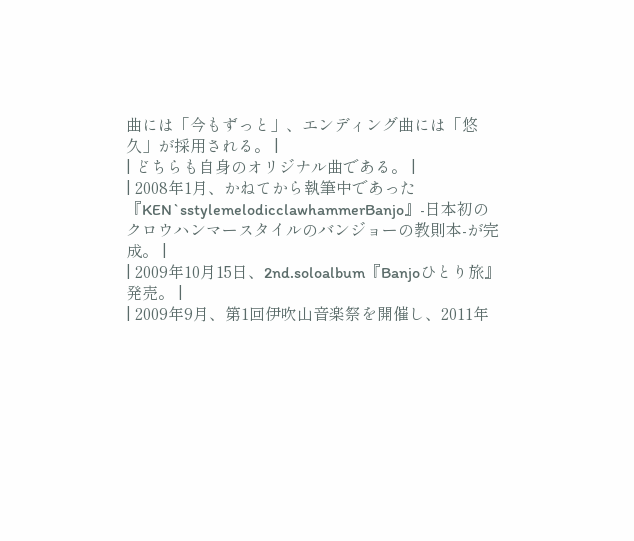曲には「今もずっと」、エンディング曲には「悠久」が採用される。 |
| どちらも自身のオリジナル曲である。 |
| 2008年1月、かねてから執筆中であった『KEN`sstylemelodicclawhammerBanjo』-日本初のクロウハンマースタイルのバンジョーの教則本-が完成。 |
| 2009年10月15日、2nd.soloalbum『Banjoひとり旅』発売。 |
| 2009年9月、第1回伊吹山音楽祭を開催し、2011年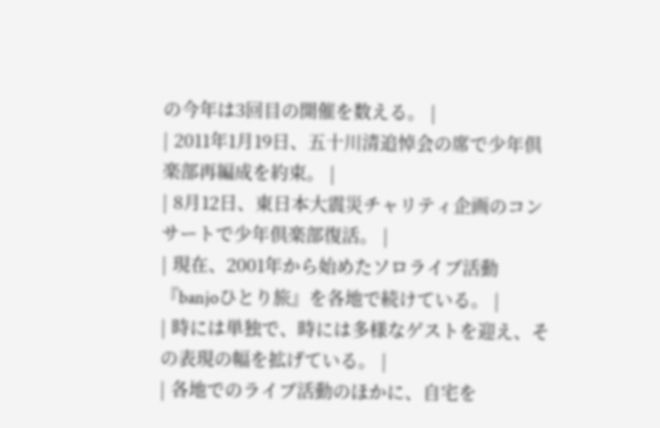の今年は3回目の開催を数える。 |
| 2011年1月19日、五十川清追悼会の席で少年倶楽部再編成を約束。 |
| 8月12日、東日本大震災チャリティ企画のコンサートで少年倶楽部復活。 |
| 現在、2001年から始めたソロライブ活動『banjoひとり旅』を各地で続けている。 |
| 時には単独で、時には多様なゲストを迎え、その表現の幅を拡げている。 |
| 各地でのライブ活動のほかに、自宅を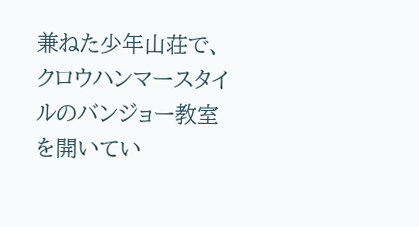兼ねた少年山荘で、クロウハンマースタイルのバンジョー教室を開いてい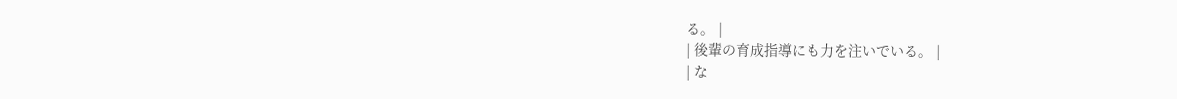る。 |
| 後輩の育成指導にも力を注いでいる。 |
| な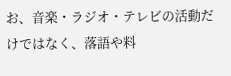お、音楽・ラジオ・テレビの活動だけではなく、落語や料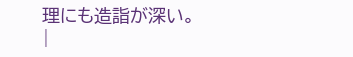理にも造詣が深い。 |